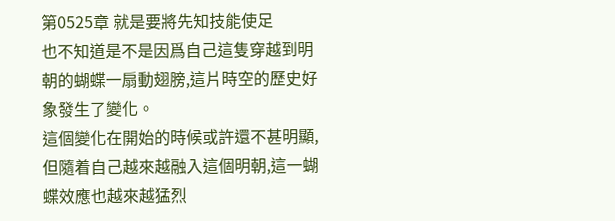第0525章 就是要將先知技能使足
也不知道是不是因爲自己這隻穿越到明朝的蝴蝶一扇動翅膀,這片時空的歷史好象發生了變化。
這個變化在開始的時候或許還不甚明顯,但隨着自己越來越融入這個明朝,這一蝴蝶效應也越來越猛烈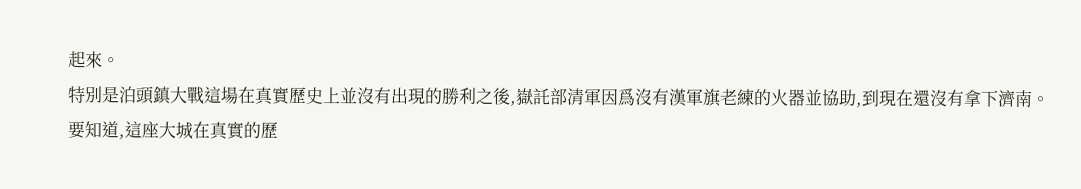起來。
特別是泊頭鎮大戰這場在真實歷史上並沒有出現的勝利之後,嶽託部清軍因爲沒有漢軍旗老練的火器並協助,到現在還沒有拿下濟南。
要知道,這座大城在真實的歷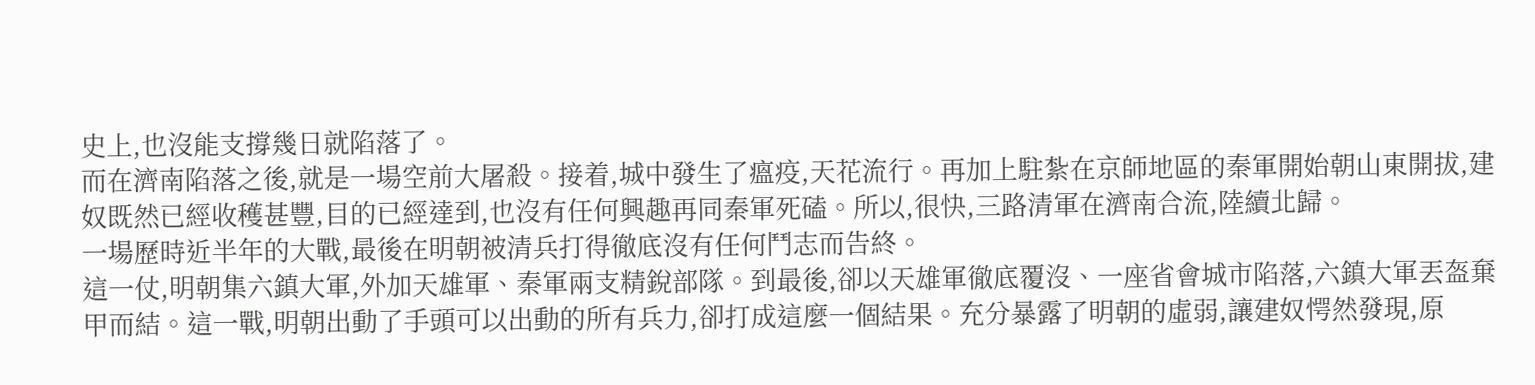史上,也沒能支撐幾日就陷落了。
而在濟南陷落之後,就是一場空前大屠殺。接着,城中發生了瘟疫,天花流行。再加上駐紮在京師地區的秦軍開始朝山東開拔,建奴既然已經收穫甚豐,目的已經達到,也沒有任何興趣再同秦軍死磕。所以,很快,三路清軍在濟南合流,陸續北歸。
一場歷時近半年的大戰,最後在明朝被清兵打得徹底沒有任何鬥志而告終。
這一仗,明朝集六鎮大軍,外加天雄軍、秦軍兩支精銳部隊。到最後,卻以天雄軍徹底覆沒、一座省會城市陷落,六鎮大軍丟盔棄甲而結。這一戰,明朝出動了手頭可以出動的所有兵力,卻打成這麼一個結果。充分暴露了明朝的虛弱,讓建奴愕然發現,原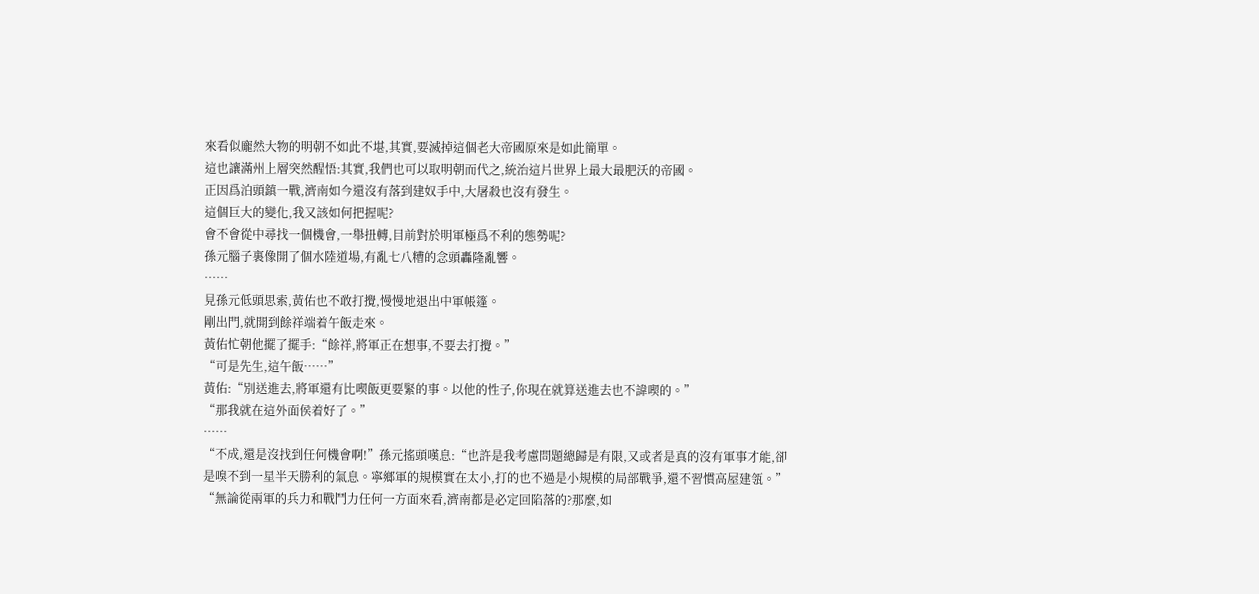來看似龐然大物的明朝不如此不堪,其實,要滅掉這個老大帝國原來是如此簡單。
這也讓滿州上層突然醒悟:其實,我們也可以取明朝而代之,統治這片世界上最大最肥沃的帝國。
正因爲泊頭鎮一戰,濟南如今還沒有落到建奴手中,大屠殺也沒有發生。
這個巨大的變化,我又該如何把握呢?
會不會從中尋找一個機會,一舉扭轉,目前對於明軍極爲不利的態勢呢?
孫元腦子裏像開了個水陸道場,有亂七八糟的念頭轟隆亂響。
……
見孫元低頭思索,黃佑也不敢打攪,慢慢地退出中軍帳篷。
剛出門,就開到餘祥端着午飯走來。
黃佑忙朝他擺了擺手:“餘祥,將軍正在想事,不要去打攪。”
“可是先生,這午飯……”
黃佑:“別送進去,將軍還有比喫飯更要緊的事。以他的性子,你現在就算送進去也不諱喫的。”
“那我就在這外面侯着好了。”
……
“不成,還是沒找到任何機會啊!”孫元搖頭嘆息:“也許是我考慮問題總歸是有限,又或者是真的沒有軍事才能,卻是嗅不到一星半天勝利的氣息。寧鄉軍的規模實在太小,打的也不過是小規模的局部戰爭,還不習慣高屋建瓴。”
“無論從兩軍的兵力和戰鬥力任何一方面來看,濟南都是必定回陷落的?那麼,如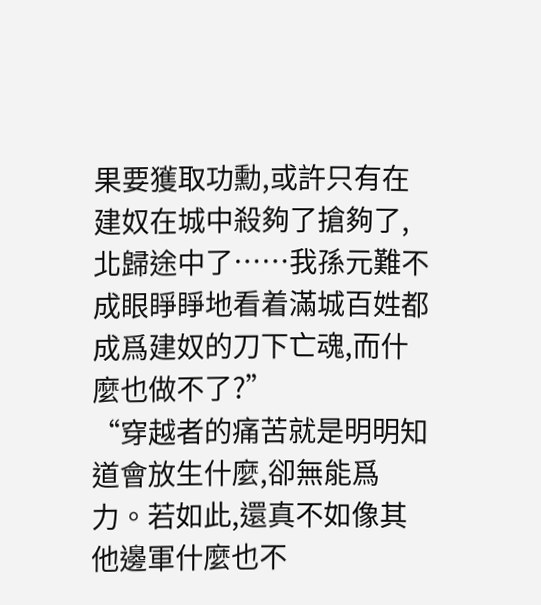果要獲取功勳,或許只有在建奴在城中殺夠了搶夠了,北歸途中了……我孫元難不成眼睜睜地看着滿城百姓都成爲建奴的刀下亡魂,而什麼也做不了?”
“穿越者的痛苦就是明明知道會放生什麼,卻無能爲力。若如此,還真不如像其他邊軍什麼也不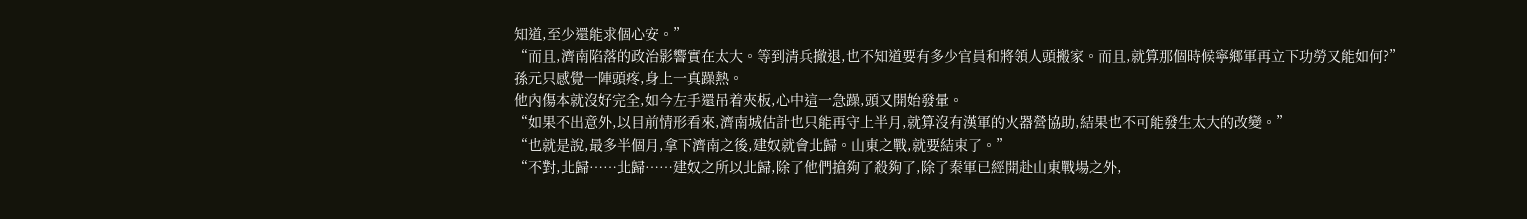知道,至少還能求個心安。”
“而且,濟南陷落的政治影響實在太大。等到清兵撤退,也不知道要有多少官員和將領人頭搬家。而且,就算那個時候寧鄉軍再立下功勞又能如何?”
孫元只感覺一陣頭疼,身上一真躁熱。
他內傷本就沒好完全,如今左手還吊着夾板,心中這一急躁,頭又開始發暈。
“如果不出意外,以目前情形看來,濟南城估計也只能再守上半月,就算沒有漢軍的火器營協助,結果也不可能發生太大的改變。”
“也就是說,最多半個月,拿下濟南之後,建奴就會北歸。山東之戰,就要結束了。”
“不對,北歸……北歸……建奴之所以北歸,除了他們搶夠了殺夠了,除了秦軍已經開赴山東戰場之外,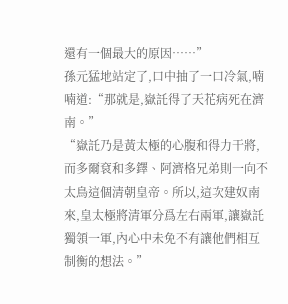還有一個最大的原因……”
孫元猛地站定了,口中抽了一口冷氣,喃喃道:“那就是,嶽託得了天花病死在濟南。”
“嶽託乃是黃太極的心腹和得力干將,而多爾袞和多鐸、阿濟格兄弟則一向不太鳥這個清朝皇帝。所以,這次建奴南來,皇太極將清軍分爲左右兩軍,讓嶽託獨領一軍,內心中未免不有讓他們相互制衡的想法。”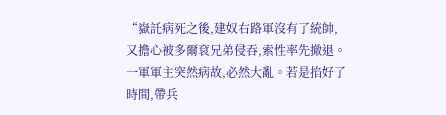“嶽託病死之後,建奴右路軍沒有了統帥,又擔心被多爾袞兄弟侵吞,索性率先撤退。一軍軍主突然病故,必然大亂。若是掐好了時間,帶兵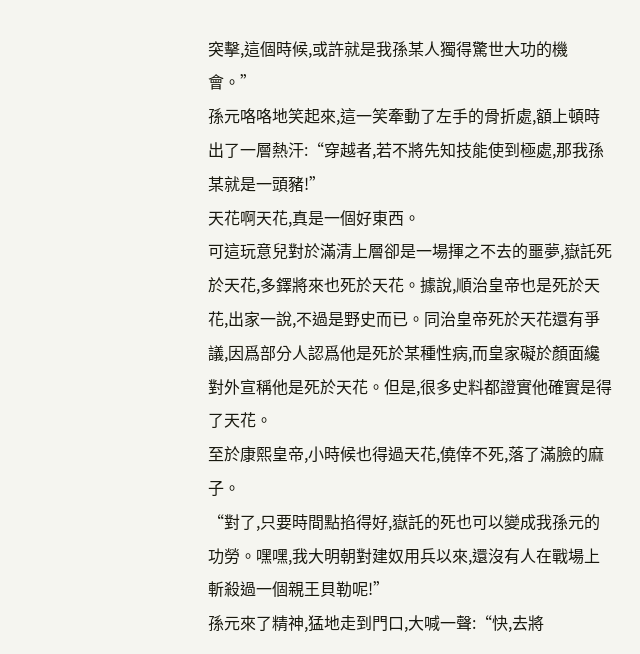突擊,這個時候,或許就是我孫某人獨得驚世大功的機會。”
孫元咯咯地笑起來,這一笑牽動了左手的骨折處,額上頓時出了一層熱汗:“穿越者,若不將先知技能使到極處,那我孫某就是一頭豬!”
天花啊天花,真是一個好東西。
可這玩意兒對於滿清上層卻是一場揮之不去的噩夢,嶽託死於天花,多鐸將來也死於天花。據說,順治皇帝也是死於天花,出家一說,不過是野史而已。同治皇帝死於天花還有爭議,因爲部分人認爲他是死於某種性病,而皇家礙於顏面纔對外宣稱他是死於天花。但是,很多史料都證實他確實是得了天花。
至於康熙皇帝,小時候也得過天花,僥倖不死,落了滿臉的麻子。
“對了,只要時間點掐得好,嶽託的死也可以變成我孫元的功勞。嘿嘿,我大明朝對建奴用兵以來,還沒有人在戰場上斬殺過一個親王貝勒呢!”
孫元來了精神,猛地走到門口,大喊一聲:“快,去將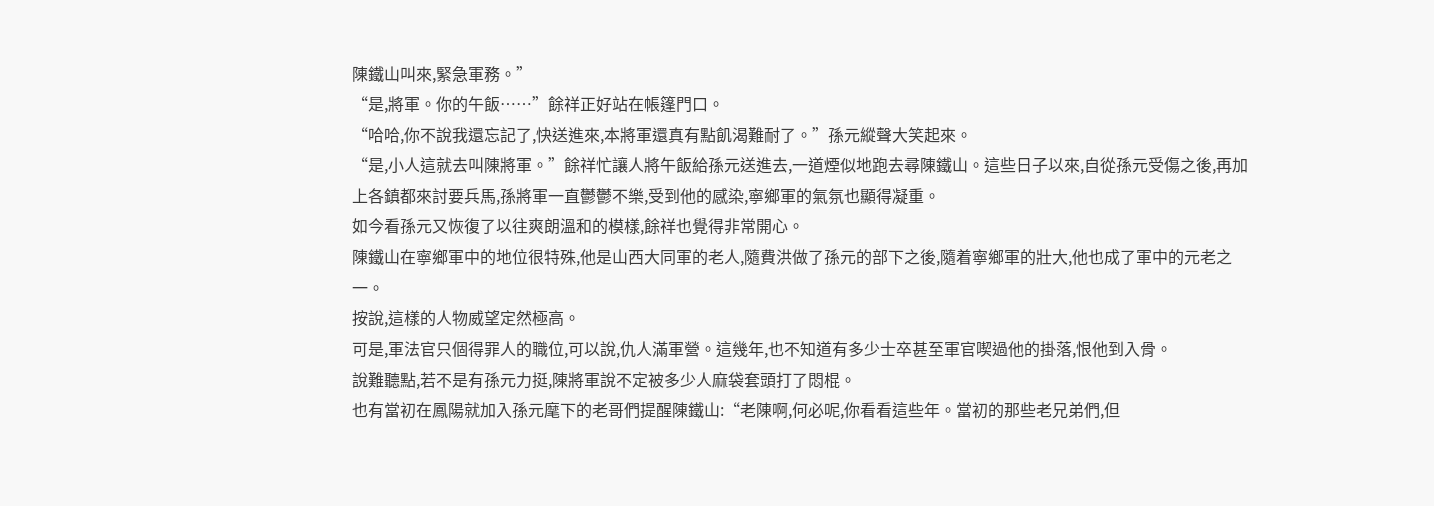陳鐵山叫來,緊急軍務。”
“是,將軍。你的午飯……”餘祥正好站在帳篷門口。
“哈哈,你不說我還忘記了,快送進來,本將軍還真有點飢渴難耐了。”孫元縱聲大笑起來。
“是,小人這就去叫陳將軍。”餘祥忙讓人將午飯給孫元送進去,一道煙似地跑去尋陳鐵山。這些日子以來,自從孫元受傷之後,再加上各鎮都來討要兵馬,孫將軍一直鬱鬱不樂,受到他的感染,寧鄉軍的氣氛也顯得凝重。
如今看孫元又恢復了以往爽朗溫和的模樣,餘祥也覺得非常開心。
陳鐵山在寧鄉軍中的地位很特殊,他是山西大同軍的老人,隨費洪做了孫元的部下之後,隨着寧鄉軍的壯大,他也成了軍中的元老之一。
按說,這樣的人物威望定然極高。
可是,軍法官只個得罪人的職位,可以說,仇人滿軍營。這幾年,也不知道有多少士卒甚至軍官喫過他的掛落,恨他到入骨。
說難聽點,若不是有孫元力挺,陳將軍說不定被多少人麻袋套頭打了悶棍。
也有當初在鳳陽就加入孫元麾下的老哥們提醒陳鐵山:“老陳啊,何必呢,你看看這些年。當初的那些老兄弟們,但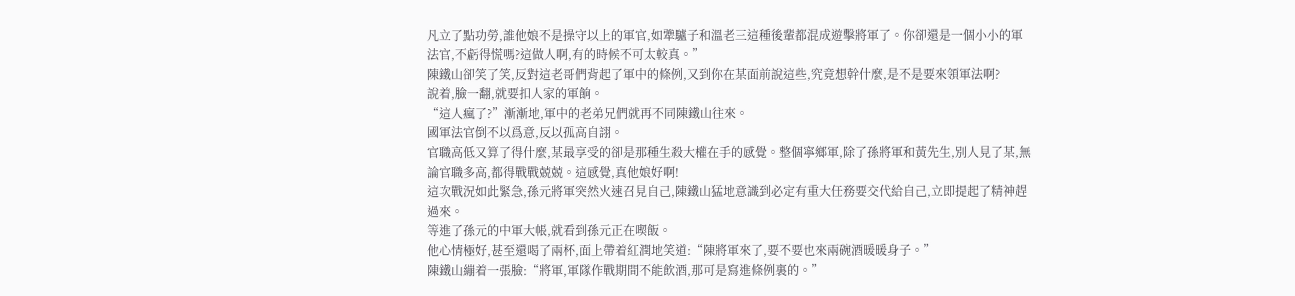凡立了點功勞,誰他娘不是操守以上的軍官,如犟驢子和溫老三這種後輩都混成遊擊將軍了。你卻還是一個小小的軍法官,不虧得慌嗎?這做人啊,有的時候不可太較真。”
陳鐵山卻笑了笑,反對這老哥們背起了軍中的條例,又到你在某面前說這些,究竟想幹什麼,是不是要來領軍法啊?
說着,臉一翻,就要扣人家的軍餉。
“這人瘋了?”漸漸地,軍中的老弟兄們就再不同陳鐵山往來。
國軍法官倒不以爲意,反以孤高自詡。
官職高低又算了得什麼,某最享受的卻是那種生殺大權在手的感覺。整個寧鄉軍,除了孫將軍和黃先生,別人見了某,無論官職多高,都得戰戰兢兢。這感覺,真他娘好啊!
這次戰況如此緊急,孫元將軍突然火速召見自己,陳鐵山猛地意識到必定有重大任務要交代給自己,立即提起了精神趕過來。
等進了孫元的中軍大帳,就看到孫元正在喫飯。
他心情極好,甚至還喝了兩杯,面上帶着紅潤地笑道:“陳將軍來了,要不要也來兩碗酒暖暖身子。”
陳鐵山繃着一張臉:“將軍,軍隊作戰期間不能飲酒,那可是寫進條例裏的。”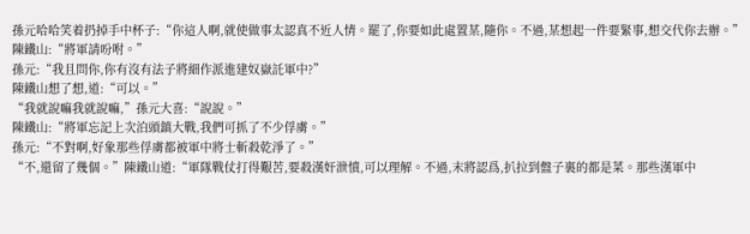孫元哈哈笑着扔掉手中杯子:“你這人啊,就使做事太認真不近人情。罷了,你要如此處置某,隨你。不過,某想起一件要緊事,想交代你去辦。”
陳鐵山:“將軍請吩咐。”
孫元:“我且問你,你有沒有法子將細作派進建奴嶽託軍中?”
陳鐵山想了想,道:“可以。”
“我就說嘛我就說嘛,”孫元大喜:“說說。”
陳鐵山:“將軍忘記上次泊頭鎮大戰,我們可抓了不少俘虜。”
孫元:“不對啊,好象那些俘虜都被軍中將士斬殺乾淨了。”
“不,還留了幾個。”陳鐵山道:“軍隊戰仗打得艱苦,要殺漢奸泄憤,可以理解。不過,末將認爲,扒拉到盤子裏的都是菜。那些漢軍中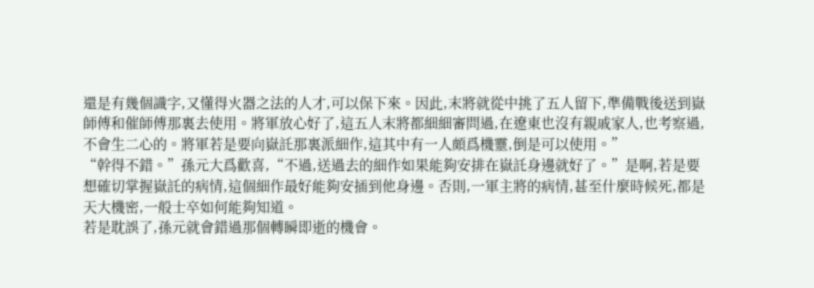還是有幾個識字,又懂得火器之法的人才,可以保下來。因此,末將就從中挑了五人留下,準備戰後送到嶽師傅和催師傅那裏去使用。將軍放心好了,這五人末將都細細審問過,在遼東也沒有親戚家人,也考察過,不會生二心的。將軍若是要向嶽託那裏派細作,這其中有一人頗爲機靈,倒是可以使用。”
“幹得不錯。”孫元大爲歡喜,“不過,送過去的細作如果能夠安排在嶽託身邊就好了。”是啊,若是要想確切掌握嶽託的病情,這個細作最好能夠安插到他身邊。否則,一軍主將的病情,甚至什麼時候死,都是天大機密,一般士卒如何能夠知道。
若是耽誤了,孫元就會錯過那個轉瞬即逝的機會。